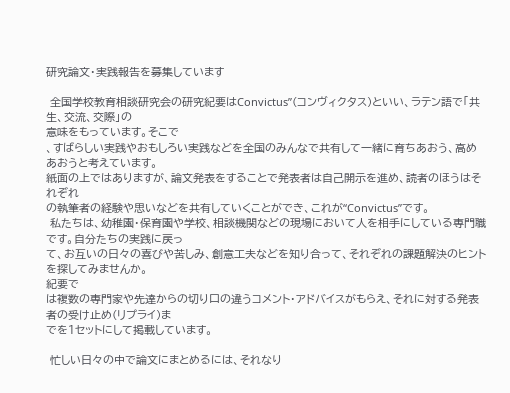研究論文・実践報告を募集しています

 全国学校教育相談研究会の研究紀要はConvictus”(コンヴィクタス)といい、ラテン語で「共生、交流、交際」の
意味をもっています。そこで
、すばらしい実践やおもしろい実践などを全国のみんなで共有して一緒に育ちあおう、高め
あおうと考えています。
紙面の上ではありますが、論文発表をすることで発表者は自己開示を進め、読者のほうはそれぞれ
の執筆者の経験や思いなどを共有していくことができ、これが“Convictus”です。
 私たちは、幼稚園・保育園や学校、相談機関などの現場において人を相手にしている専門職です。自分たちの実践に戻っ
て、お互いの日々の喜びや苦しみ、創意工夫などを知り合って、それぞれの課題解決のヒントを探してみませんか。
紀要で
は複数の専門家や先達からの切り口の違うコメント・アドバイスがもらえ、それに対する発表者の受け止め(リプライ)ま
でを1セットにして掲載しています。

 忙しい日々の中で論文にまとめるには、それなり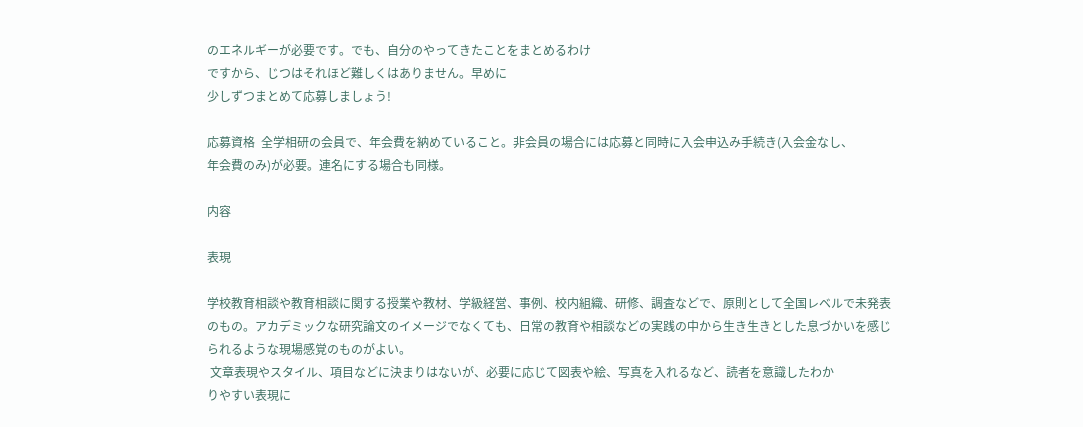のエネルギーが必要です。でも、自分のやってきたことをまとめるわけ
ですから、じつはそれほど難しくはありません。早めに
少しずつまとめて応募しましょう!

応募資格  全学相研の会員で、年会費を納めていること。非会員の場合には応募と同時に入会申込み手続き(入会金なし、
年会費のみ)が必要。連名にする場合も同様。

内容

表現

学校教育相談や教育相談に関する授業や教材、学級経営、事例、校内組織、研修、調査などで、原則として全国レベルで未発表のもの。アカデミックな研究論文のイメージでなくても、日常の教育や相談などの実践の中から生き生きとした息づかいを感じられるような現場感覚のものがよい。
 文章表現やスタイル、項目などに決まりはないが、必要に応じて図表や絵、写真を入れるなど、読者を意識したわか
りやすい表現に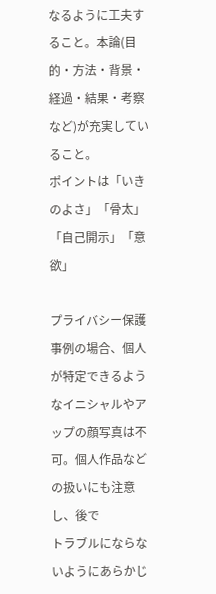なるように工夫すること。本論(目的・方法・背景・経過・結果・考察など)が充実していること。
ポイントは「いきのよさ」「骨太」「自己開示」「意欲」

プライバシー保護  事例の場合、個人が特定できるようなイニシャルやアップの顔写真は不可。個人作品などの扱いにも注意し、後で
トラブルにならないようにあらかじ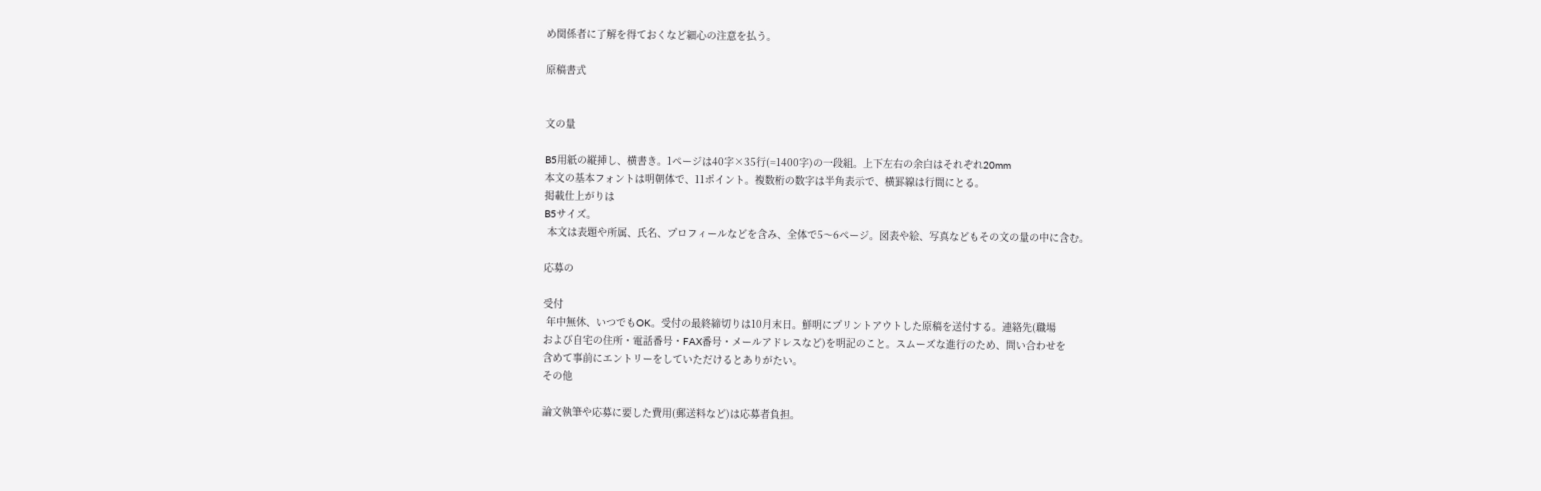め関係者に了解を得ておくなど細心の注意を払う。

原稿書式


文の量

B5用紙の縦挿し、横書き。1ページは40字×35行(=1400字)の一段組。上下左右の余白はそれぞれ20mm
本文の基本フォントは明朝体で、11ポイント。複数桁の数字は半角表示で、横罫線は行間にとる。
掲載仕上がりは
B5サイズ。
 本文は表題や所属、氏名、プロフィールなどを含み、全体で5〜6ページ。図表や絵、写真などもその文の量の中に含む。

応募の

受付
 年中無休、いつでもOK。受付の最終締切りは10月末日。鮮明にプリントアウトした原稿を送付する。連絡先(職場
および自宅の住所・電話番号・FAX番号・メールアドレスなど)を明記のこと。スムーズな進行のため、問い合わせを
含めて事前にエントリーをしていただけるとありがたい。
その他

論文執筆や応募に要した費用(郵送料など)は応募者負担。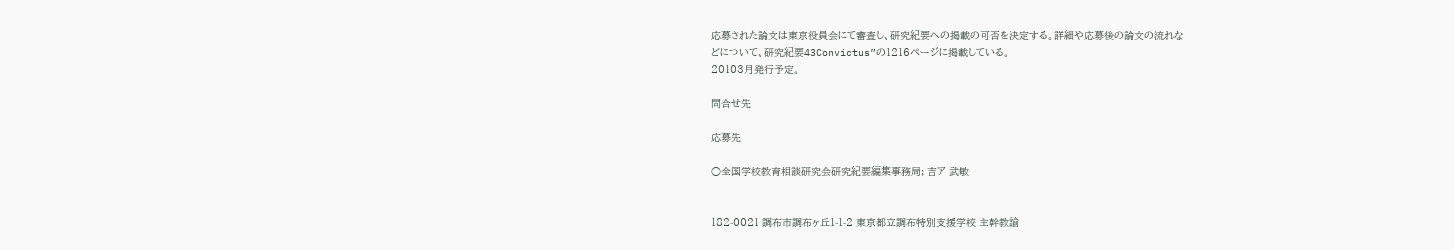応募された論文は東京役員会にて審査し、研究紀要への掲載の可否を決定する。詳細や応募後の論文の流れな
どについて、研究紀要43Convictus”の1216ページに掲載している。
20103月発行予定。

問合せ先

応募先

○全国学校教育相談研究会研究紀要編集事務局; 吉ア 武敏


182-0021 調布市調布ヶ丘1-1-2 東京都立調布特別支援学校 主幹教諭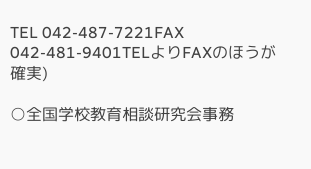TEL 042-487-7221FAX 042-481-9401TELよりFAXのほうが確実)

○全国学校教育相談研究会事務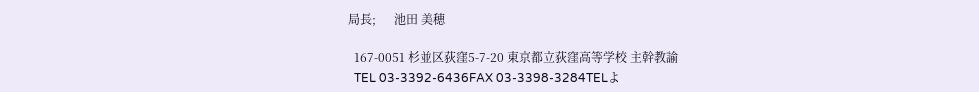局長;      池田 美穂

  167-0051 杉並区荻窪5-7-20 東京都立荻窪高等学校 主幹教諭
  TEL 03-3392-6436FAX 03-3398-3284TELよ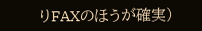りFAXのほうが確実)